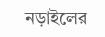নড়াইলের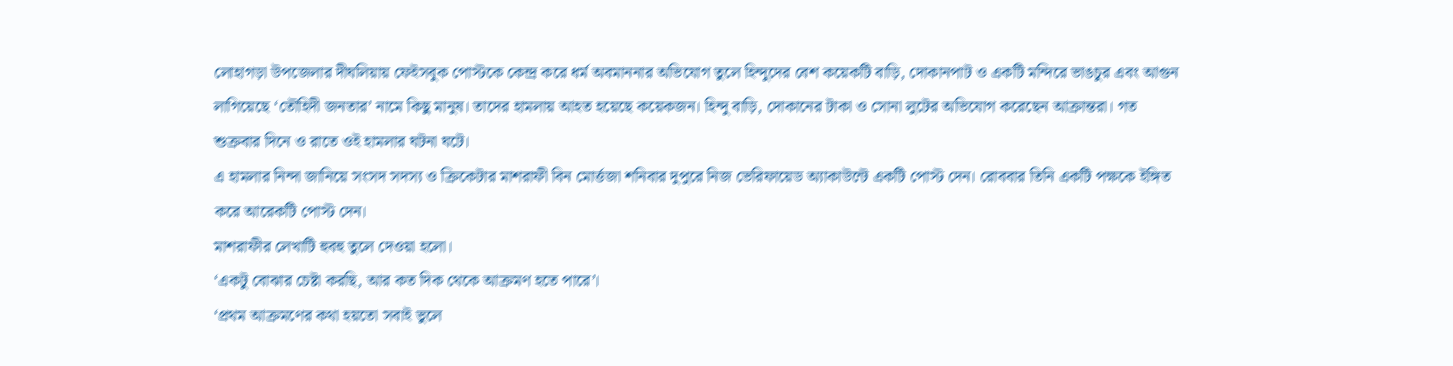লোহাগড়া উপজেলার দীঘলিয়ায় ফেইসবুক পোস্টকে কেন্দ্র করে ধর্ম অবমাননার অভিযোগ তুলে হিন্দুদের বেশ কয়েকটি বাড়ি, দোকানপাট ও একটি মন্দিরে ভাঙচুর এবং আগুন লাগিয়েছে ‘তৌহিদী জনতার’ নামে কিছু মানুষ। তাদের হামলায় আহত হয়েছে কয়েকজন। হিন্দু বাড়ি, দোকানের টাকা ও সোনা লুটের অভিযোগ করেছেন আক্রান্তরা। গত শুক্রবার দিনে ও রাতে ওই হামলার ঘটনা ঘটে।
এ হামলার নিন্দা জানিয়ে সংসদ সদস্য ও ক্রিকেটার মাশরাফী বিন মোর্ত্তজা শনিবার দুপুরে নিজ ভেরিফায়েড অ্যাকাউন্টে একটি পোস্ট দেন। রোববার তিনি একটি পক্ষকে ইঙ্গিত করে আরেকটি পোস্ট দেন।
মাশরাফীর লেখাটি হুবহু তুলে দেওয়া হলো।
‘একটু বোঝার চেষ্টা করছি, আর কত দিক থেকে আক্রমণ হতে পারে’।
‘প্রথম আক্রমণের কথা হয়তো সবাই ভুলে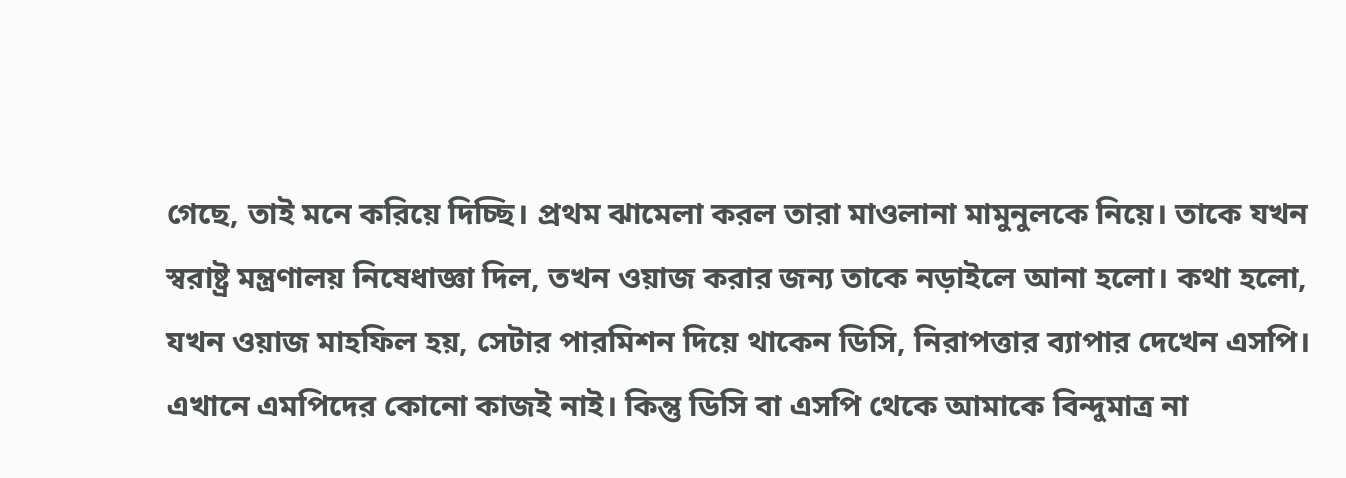গেছে, তাই মনে করিয়ে দিচ্ছি। প্রথম ঝামেলা করল তারা মাওলানা মামুনুলকে নিয়ে। তাকে যখন স্বরাষ্ট্র মন্ত্রণালয় নিষেধাজ্ঞা দিল, তখন ওয়াজ করার জন্য তাকে নড়াইলে আনা হলো। কথা হলো, যখন ওয়াজ মাহফিল হয়, সেটার পারমিশন দিয়ে থাকেন ডিসি, নিরাপত্তার ব্যাপার দেখেন এসপি। এখানে এমপিদের কোনো কাজই নাই। কিন্তু ডিসি বা এসপি থেকে আমাকে বিন্দুমাত্র না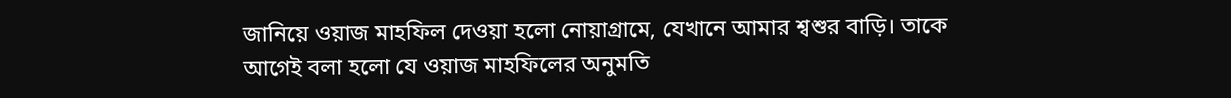জানিয়ে ওয়াজ মাহফিল দেওয়া হলো নোয়াগ্রামে, যেখানে আমার শ্বশুর বাড়ি। তাকে আগেই বলা হলো যে ওয়াজ মাহফিলের অনুমতি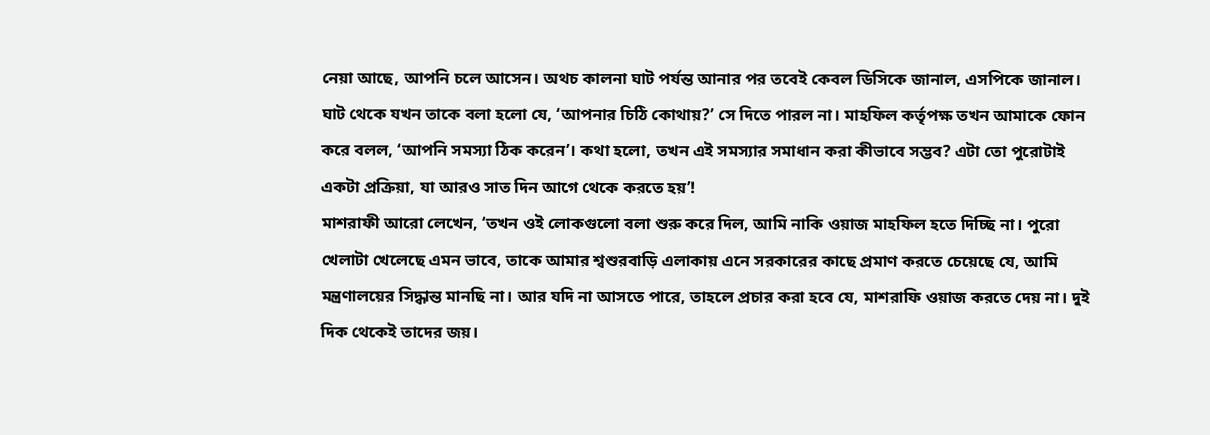নেয়া আছে, আপনি চলে আসেন। অথচ কালনা ঘাট পর্যন্ত আনার পর তবেই কেবল ডিসিকে জানাল, এসপিকে জানাল। ঘাট থেকে যখন তাকে বলা হলো যে, ‘আপনার চিঠি কোথায়?’ সে দিতে পারল না। মাহফিল কর্তৃপক্ষ তখন আমাকে ফোন করে বলল, ‘আপনি সমস্যা ঠিক করেন’। কথা হলো, তখন এই সমস্যার সমাধান করা কীভাবে সম্ভব? এটা তো পুরোটাই একটা প্রক্রিয়া, যা আরও সাত দিন আগে থেকে করতে হয়’!
মাশরাফী আরো লেখেন, ‘তখন ওই লোকগুলো বলা শুরু করে দিল, আমি নাকি ওয়াজ মাহফিল হতে দিচ্ছি না। পুরো খেলাটা খেলেছে এমন ভাবে, তাকে আমার শ্বশুরবাড়ি এলাকায় এনে সরকারের কাছে প্রমাণ করতে চেয়েছে যে, আমি মন্ত্রণালয়ের সিদ্ধান্ত মানছি না। আর যদি না আসতে পারে, তাহলে প্রচার করা হবে যে, মাশরাফি ওয়াজ করতে দেয় না। দুই দিক থেকেই তাদের জয়।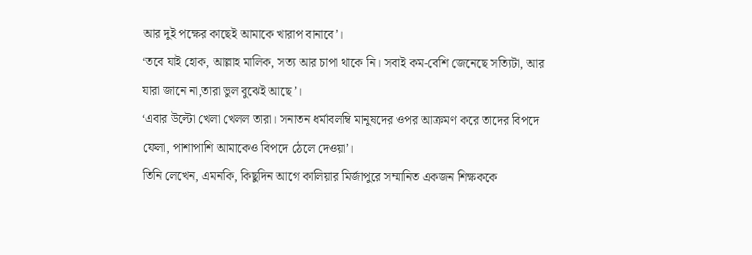আর দুই পক্ষের কাছেই আমাকে খারাপ বানাবে’।
‘তবে যাই হোক, আল্লাহ মালিক, সত্য আর চাপা থাকে নি। সবাই কম-বেশি জেনেছে সত্যিটা, আর যারা জানে না,তারা ভুল বুঝেই আছে’।
‘এবার উল্টো খেলা খেলল তারা। সনাতন ধর্মাবলম্বি মানুষদের ওপর আক্রমণ করে তাদের বিপদে ফেলা, পাশাপাশি আমাকেও বিপদে ঠেলে দেওয়া’।
তিনি লেখেন, এমনকি, কিছুদিন আগে কালিয়ার মির্জাপুরে সম্মানিত একজন শিক্ষককে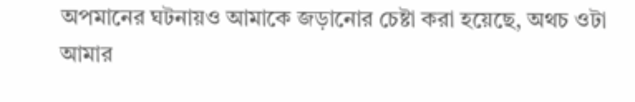অপমানের ঘটনায়ও আমাকে জড়ানোর চেষ্টা করা হয়েছে, অথচ ওটা আমার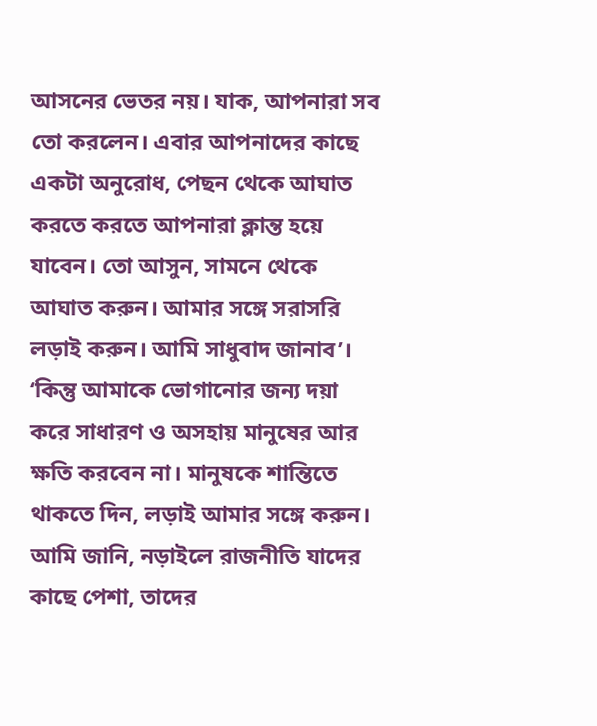আসনের ভেতর নয়। যাক, আপনারা সব তো করলেন। এবার আপনাদের কাছে একটা অনুরোধ, পেছন থেকে আঘাত করতে করতে আপনারা ক্লান্ত হয়ে যাবেন। তো আসুন, সামনে থেকে আঘাত করুন। আমার সঙ্গে সরাসরি লড়াই করুন। আমি সাধুবাদ জানাব’।
‘কিন্তু আমাকে ভোগানোর জন্য দয়া করে সাধারণ ও অসহায় মানুষের আর ক্ষতি করবেন না। মানুষকে শান্তিতে থাকতে দিন, লড়াই আমার সঙ্গে করুন। আমি জানি, নড়াইলে রাজনীতি যাদের কাছে পেশা, তাদের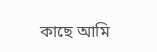কাছে আমি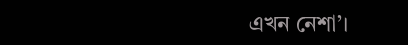এখন নেশা’।